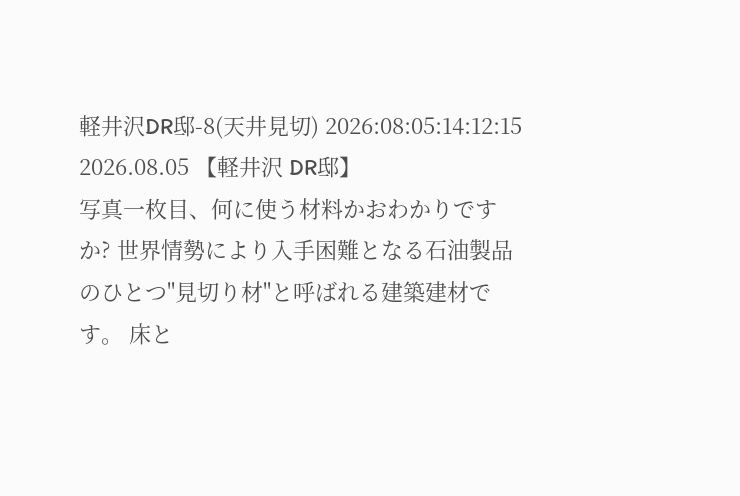軽井沢DR邸-8(天井見切) 2026:08:05:14:12:15
2026.08.05 【軽井沢 DR邸】
写真一枚目、何に使う材料かおわかりですか? 世界情勢により入手困難となる石油製品のひとつ"見切り材"と呼ばれる建築建材です。 床と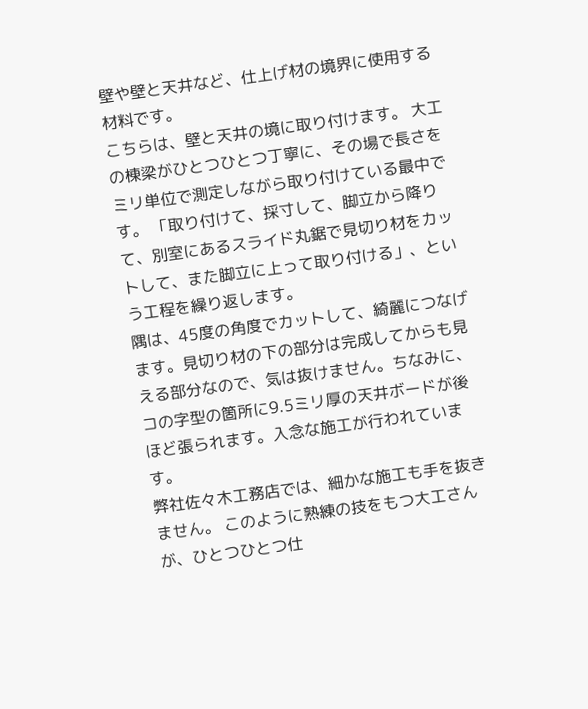壁や壁と天井など、仕上げ材の境界に使用する材料です。
こちらは、壁と天井の境に取り付けます。 大工の棟梁がひとつひとつ丁寧に、その場で長さをミリ単位で測定しながら取り付けている最中です。 「取り付けて、採寸して、脚立から降りて、別室にあるスライド丸鋸で見切り材をカットして、また脚立に上って取り付ける」、という工程を繰り返します。
隅は、45度の角度でカットして、綺麗につなげます。見切り材の下の部分は完成してからも見える部分なので、気は抜けません。ちなみに、コの字型の箇所に9.5ミリ厚の天井ボードが後ほど張られます。入念な施工が行われています。
弊社佐々木工務店では、細かな施工も手を抜きません。 このように熟練の技をもつ大工さんが、ひとつひとつ仕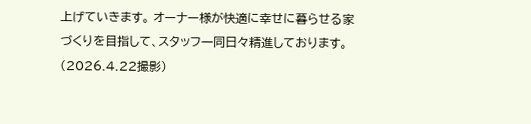上げていきます。 オーナー様が快適に幸せに暮らせる家づくりを目指して、スタッフ一同日々精進しております。
(2026.4.22撮影)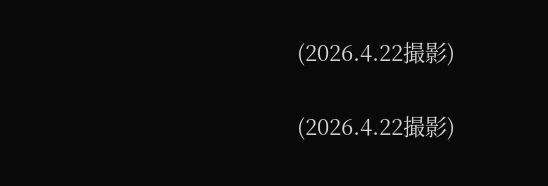(2026.4.22撮影)

(2026.4.22撮影)